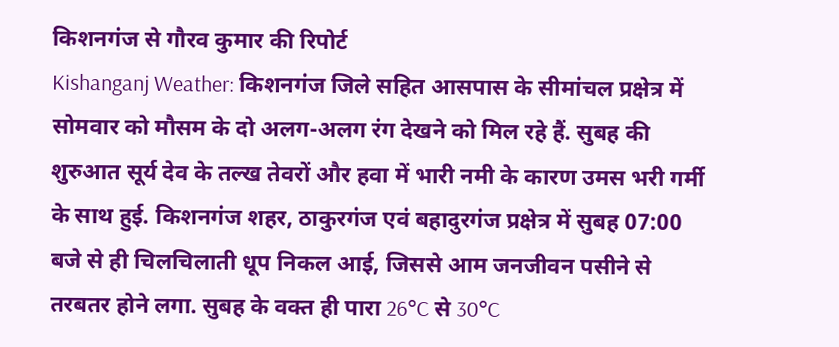किशनगंज से गौरव कुमार की रिपोर्ट
Kishanganj Weather: किशनगंज जिले सहित आसपास के सीमांचल प्रक्षेत्र में सोमवार को मौसम के दो अलग-अलग रंग देखने को मिल रहे हैं. सुबह की शुरुआत सूर्य देव के तल्ख तेवरों और हवा में भारी नमी के कारण उमस भरी गर्मी के साथ हुई. किशनगंज शहर, ठाकुरगंज एवं बहादुरगंज प्रक्षेत्र में सुबह 07:00 बजे से ही चिलचिलाती धूप निकल आई, जिससे आम जनजीवन पसीने से तरबतर होने लगा. सुबह के वक्त ही पारा 26°C से 30°C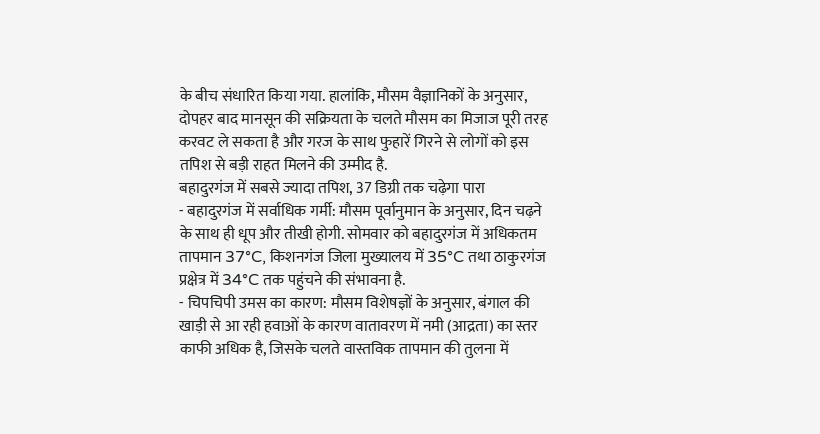के बीच संधारित किया गया. हालांकि, मौसम वैज्ञानिकों के अनुसार, दोपहर बाद मानसून की सक्रियता के चलते मौसम का मिजाज पूरी तरह करवट ले सकता है और गरज के साथ फुहारें गिरने से लोगों को इस तपिश से बड़ी राहत मिलने की उम्मीद है.
बहादुरगंज में सबसे ज्यादा तपिश, 37 डिग्री तक चढ़ेगा पारा
- बहादुरगंज में सर्वाधिक गर्मी: मौसम पूर्वानुमान के अनुसार, दिन चढ़ने के साथ ही धूप और तीखी होगी. सोमवार को बहादुरगंज में अधिकतम तापमान 37°C, किशनगंज जिला मुख्यालय में 35°C तथा ठाकुरगंज प्रक्षेत्र में 34°C तक पहुंचने की संभावना है.
- चिपचिपी उमस का कारण: मौसम विशेषज्ञों के अनुसार, बंगाल की खाड़ी से आ रही हवाओं के कारण वातावरण में नमी (आद्रता) का स्तर काफी अधिक है, जिसके चलते वास्तविक तापमान की तुलना में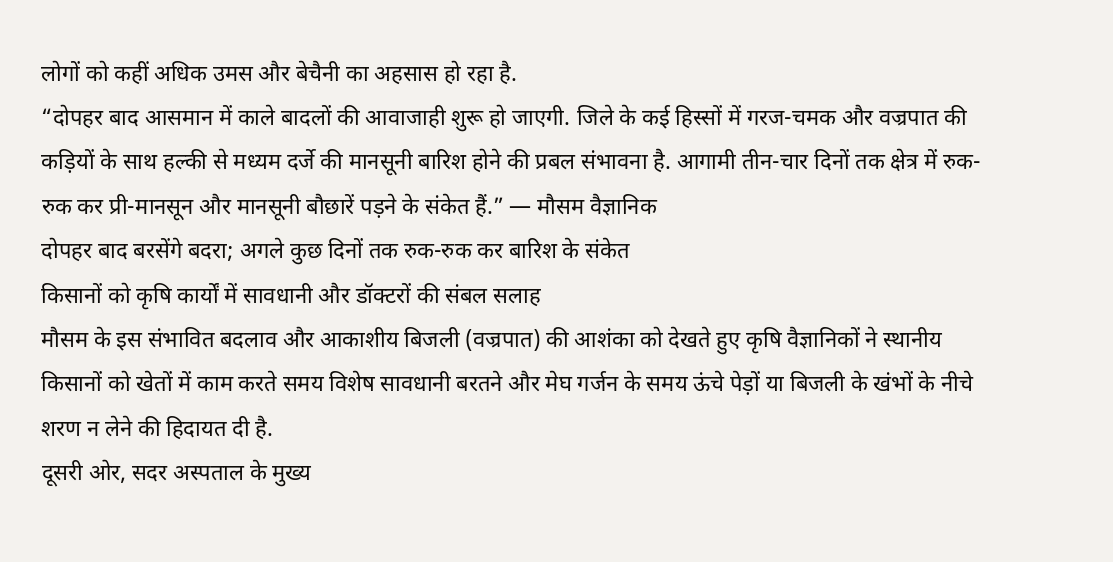लोगों को कहीं अधिक उमस और बेचैनी का अहसास हो रहा है.
“दोपहर बाद आसमान में काले बादलों की आवाजाही शुरू हो जाएगी. जिले के कई हिस्सों में गरज-चमक और वज्रपात की कड़ियों के साथ हल्की से मध्यम दर्जे की मानसूनी बारिश होने की प्रबल संभावना है. आगामी तीन-चार दिनों तक क्षेत्र में रुक-रुक कर प्री-मानसून और मानसूनी बौछारें पड़ने के संकेत हैं.” — मौसम वैज्ञानिक
दोपहर बाद बरसेंगे बदरा; अगले कुछ दिनों तक रुक-रुक कर बारिश के संकेत
किसानों को कृषि कार्यों में सावधानी और डॉक्टरों की संबल सलाह
मौसम के इस संभावित बदलाव और आकाशीय बिजली (वज्रपात) की आशंका को देखते हुए कृषि वैज्ञानिकों ने स्थानीय किसानों को खेतों में काम करते समय विशेष सावधानी बरतने और मेघ गर्जन के समय ऊंचे पेड़ों या बिजली के खंभों के नीचे शरण न लेने की हिदायत दी है.
दूसरी ओर, सदर अस्पताल के मुख्य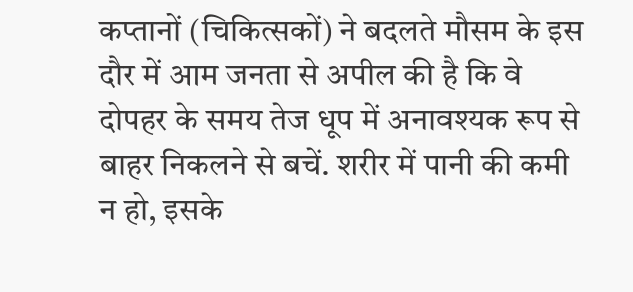कप्तानों (चिकित्सकों) ने बदलते मौसम के इस दौर में आम जनता से अपील की है कि वे दोपहर के समय तेज धूप में अनावश्यक रूप से बाहर निकलने से बचें. शरीर में पानी की कमी न हो, इसके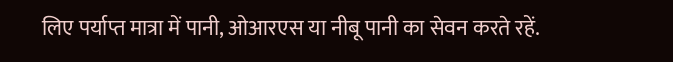लिए पर्याप्त मात्रा में पानी, ओआरएस या नीबू पानी का सेवन करते रहें.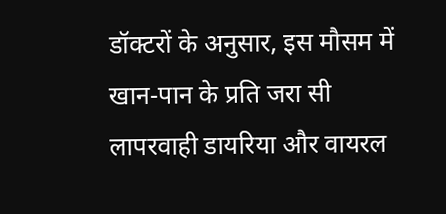डॉक्टरों के अनुसार, इस मौसम में खान-पान के प्रति जरा सी लापरवाही डायरिया और वायरल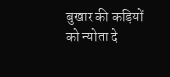बुखार की कड़ियों को न्योता दे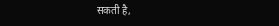सकती है,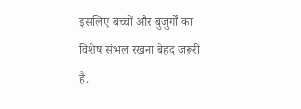इसलिए बच्चों और बुजुर्गों का विशेष संभल रखना बेहद जरूरी है.